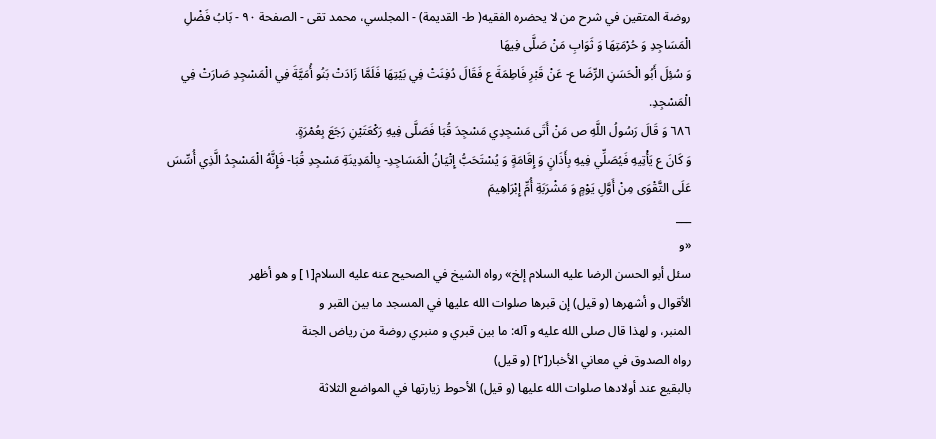روضة المتقين في شرح من لا يحضره الفقيه( ط- القديمة) - المجلسي، محمد تقى - الصفحة ٩٠ - بَابُ فَضْلِ الْمَسَاجِدِ وَ حُرْمَتِهَا وَ ثَوَابِ مَنْ صَلَّى فِيهَا
وَ سُئِلَ أَبُو الْحَسَنِ الرِّضَا ع- عَنْ قَبْرِ فَاطِمَةَ ع فَقَالَ دُفِنَتْ فِي بَيْتِهَا فَلَمَّا زَادَتْ بَنُو أُمَيَّةَ فِي الْمَسْجِدِ صَارَتْ فِي الْمَسْجِدِ.
٦٨٦ وَ قَالَ رَسُولُ اللَّهِ ص مَنْ أَتَى مَسْجِدِي مَسْجِدَ قُبَا فَصَلَّى فِيهِ رَكْعَتَيْنِ رَجَعَ بِعُمْرَةٍ.
وَ كَانَ ع يَأْتِيهِ فَيُصَلِّي فِيهِ بِأَذَانٍ وَ إِقَامَةٍ وَ يُسْتَحَبُّ إِتْيَانُ الْمَسَاجِدِ- بِالْمَدِينَةِ مَسْجِدِ قُبَا- فَإِنَّهُ الْمَسْجِدُ الَّذِي أُسِّسَ عَلَى التَّقْوَى مِنْ أَوَّلِ يَوْمٍ وَ مَشْرَبَةِ أُمِّ إِبْرَاهِيمَ
___
«و
سئل أبو الحسن الرضا عليه السلام إلخ» رواه الشيخ في الصحيح عنه عليه السلام[١] و هو أظهر
الأقوال و أشهرها (و قيل) إن قبرها صلوات الله عليها في المسجد ما بين القبر و
المنبر، و لهذا قال صلى الله عليه و آله: ما بين قبري و منبري روضة من رياض الجنة
رواه الصدوق في معاني الأخبار[٢] (و قيل)
بالبقيع عند أولادها صلوات الله عليها (و قيل) الأحوط زيارتها في المواضع الثلاثة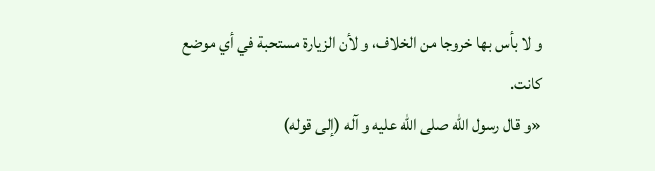و لا بأس بها خروجا من الخلاف، و لأن الزيارة مستحبة في أي موضع كانت.
«و قال رسول الله صلى الله عليه و آله (إلى قوله)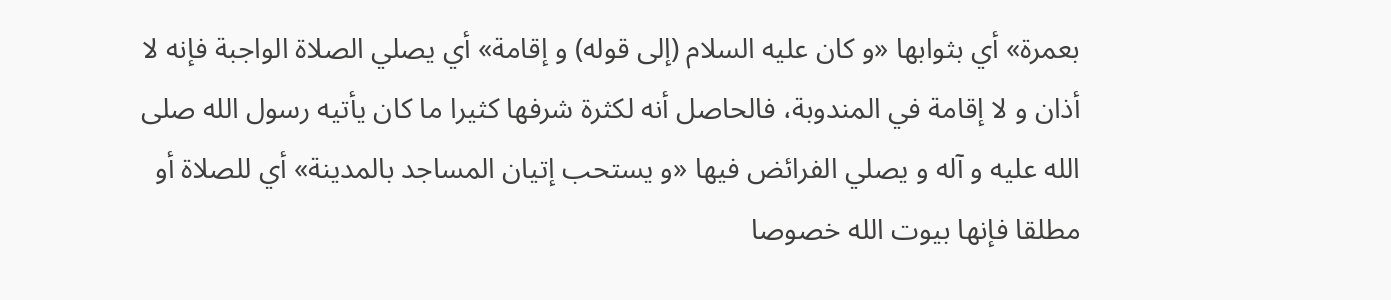بعمرة» أي بثوابها «و كان عليه السلام (إلى قوله) و إقامة» أي يصلي الصلاة الواجبة فإنه لا أذان و لا إقامة في المندوبة، فالحاصل أنه لكثرة شرفها كثيرا ما كان يأتيه رسول الله صلى الله عليه و آله و يصلي الفرائض فيها «و يستحب إتيان المساجد بالمدينة» أي للصلاة أو مطلقا فإنها بيوت الله خصوصا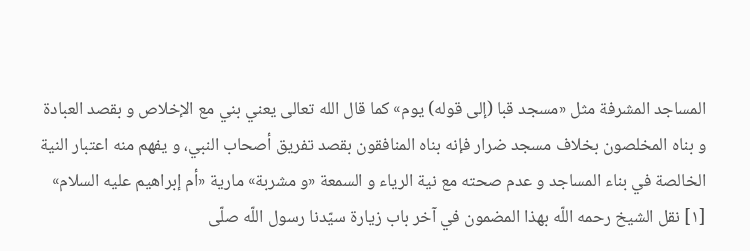المساجد المشرفة مثل «مسجد قبا (إلى قوله) يوم» كما قال الله تعالى يعني بني مع الإخلاص و بقصد العبادة و بناه المخلصون بخلاف مسجد ضرار فإنه بناه المنافقون بقصد تفريق أصحاب النبي، و يفهم منه اعتبار النية الخالصة في بناء المساجد و عدم صحته مع نية الرياء و السمعة «و مشربة» مارية «أم إبراهيم عليه السلام»
[١] نقل الشيخ رحمه اللّه بهذا المضمون في آخر باب زيارة سيّدنا رسول اللّه صلّى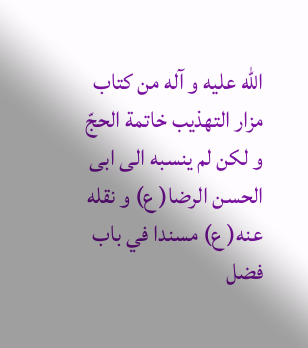اللّه عليه و آله من كتاب مزار التهذيب خاتمة الحجّ و لكن لم ينسبه الى ابى الحسن الرضا( ع) و نقله عنه( ع) مسندا في باب فضل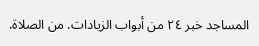المساجد خبر ٢٤ من أبواب الزيادات. من الصلاة.